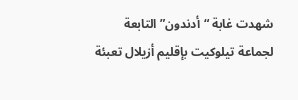شهدت غابة “أدندون” التابعة لجماعة تيلوكيت بإقليم أزيلال تعبئة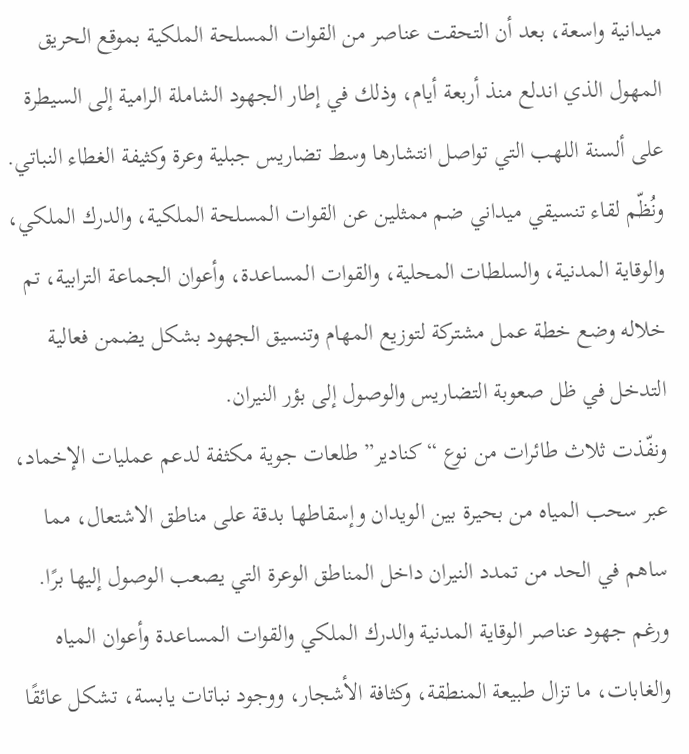ميدانية واسعة، بعد أن التحقت عناصر من القوات المسلحة الملكية بموقع الحريق المهول الذي اندلع منذ أربعة أيام، وذلك في إطار الجهود الشاملة الرامية إلى السيطرة على ألسنة اللهب التي تواصل انتشارها وسط تضاريس جبلية وعرة وكثيفة الغطاء النباتي.
ونُظّم لقاء تنسيقي ميداني ضم ممثلين عن القوات المسلحة الملكية، والدرك الملكي، والوقاية المدنية، والسلطات المحلية، والقوات المساعدة، وأعوان الجماعة الترابية، تم خلاله وضع خطة عمل مشتركة لتوزيع المهام وتنسيق الجهود بشكل يضمن فعالية التدخل في ظل صعوبة التضاريس والوصول إلى بؤر النيران.
ونفّذت ثلاث طائرات من نوع “كنادير” طلعات جوية مكثفة لدعم عمليات الإخماد، عبر سحب المياه من بحيرة بين الويدان وإسقاطها بدقة على مناطق الاشتعال، مما ساهم في الحد من تمدد النيران داخل المناطق الوعرة التي يصعب الوصول إليها برًا.
ورغم جهود عناصر الوقاية المدنية والدرك الملكي والقوات المساعدة وأعوان المياه والغابات، ما تزال طبيعة المنطقة، وكثافة الأشجار، ووجود نباتات يابسة، تشكل عائقًا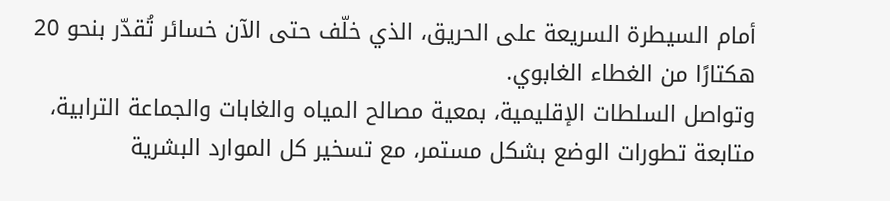أمام السيطرة السريعة على الحريق، الذي خلّف حتى الآن خسائر تُقدّر بنحو 20 هكتارًا من الغطاء الغابوي.
وتواصل السلطات الإقليمية، بمعية مصالح المياه والغابات والجماعة الترابية، متابعة تطورات الوضع بشكل مستمر، مع تسخير كل الموارد البشرية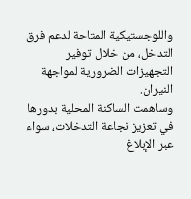واللوجستيكية المتاحة لدعم فرق التدخل، من خلال توفير التجهيزات الضرورية لمواجهة النيران.
وساهمت الساكنة المحلية بدورها في تعزيز نجاعة التدخلات، سواء عبر الإبلاغ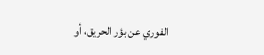الفوري عن بؤر الحريق، أو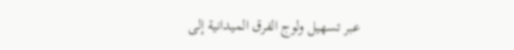عبر تسهيل ولوج الفرق الميدانية إلى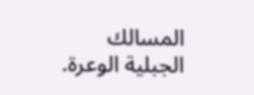المسالك الجبلية الوعرة.